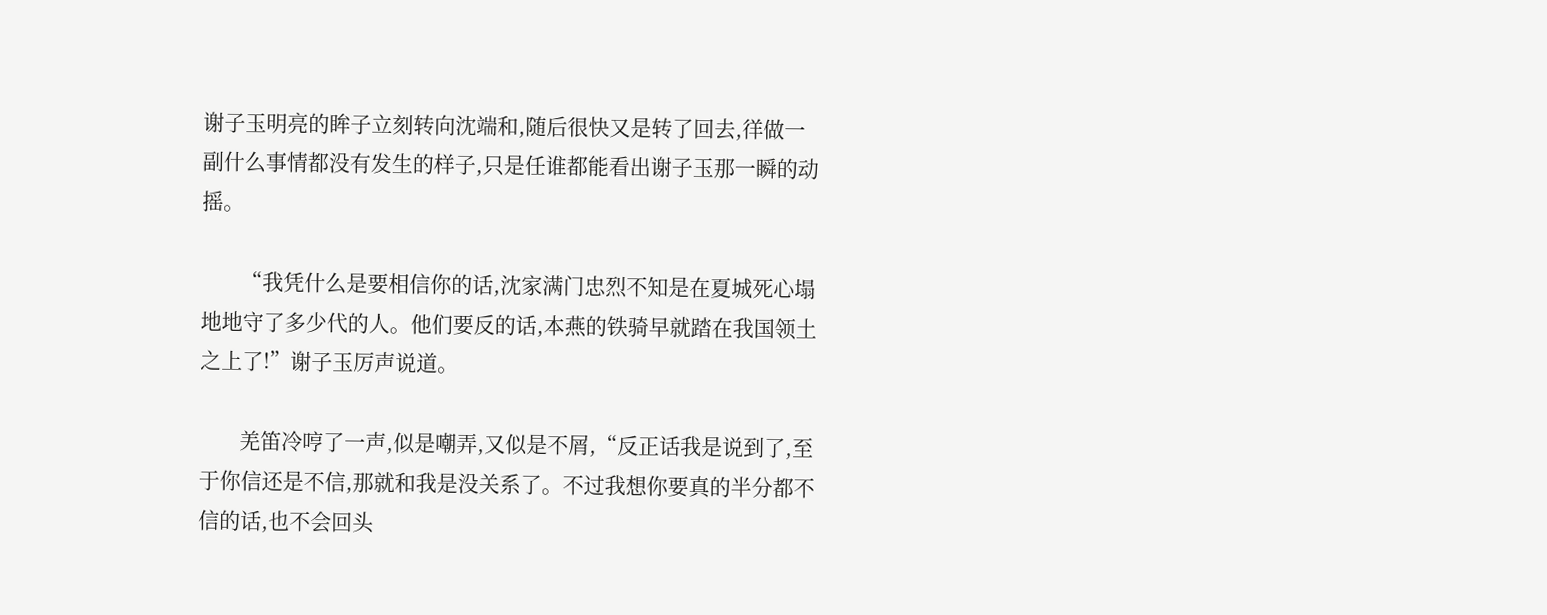谢子玉明亮的眸子立刻转向沈端和,随后很快又是转了回去,徉做一副什么事情都没有发生的样子,只是任谁都能看出谢子玉那一瞬的动摇。

        “我凭什么是要相信你的话,沈家满门忠烈不知是在夏城死心塌地地守了多少代的人。他们要反的话,本燕的铁骑早就踏在我国领土之上了!”谢子玉厉声说道。

        羌笛冷哼了一声,似是嘲弄,又似是不屑,“反正话我是说到了,至于你信还是不信,那就和我是没关系了。不过我想你要真的半分都不信的话,也不会回头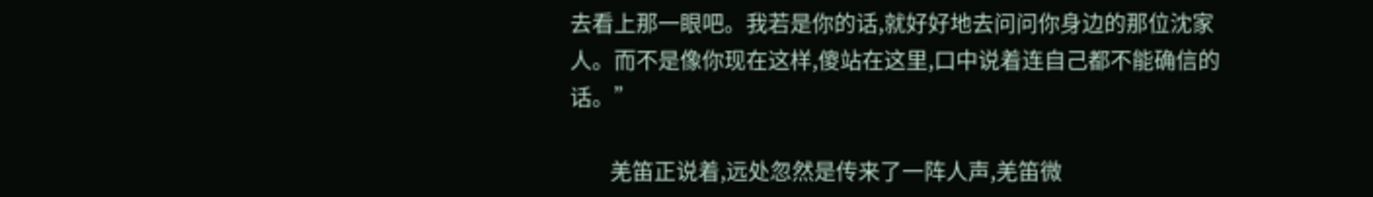去看上那一眼吧。我若是你的话,就好好地去问问你身边的那位沈家人。而不是像你现在这样,傻站在这里,口中说着连自己都不能确信的话。”

        羌笛正说着,远处忽然是传来了一阵人声,羌笛微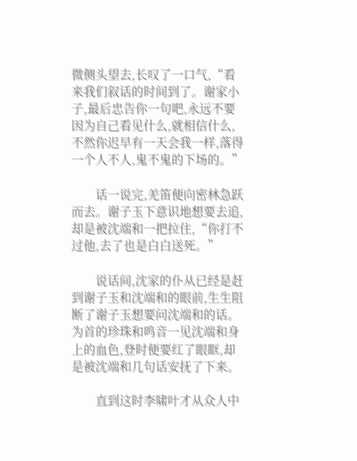微侧头望去,长叹了一口气,“看来我们叙话的时间到了。谢家小子,最后忠告你一句吧,永远不要因为自己看见什么,就相信什么,不然你迟早有一天会我一样,落得一个人不人,鬼不鬼的下场的。”

        话一说完,羌笛便向密林急跃而去。谢子玉下意识地想要去追,却是被沈端和一把拉住,“你打不过他,去了也是白白送死。”

        说话间,沈家的仆从已经是赶到谢子玉和沈端和的眼前,生生阻断了谢子玉想要问沈端和的话。为首的珍珠和鸣音一见沈端和身上的血色,登时便要红了眼眶,却是被沈端和几句话安抚了下来。

        直到这时李啸叶才从众人中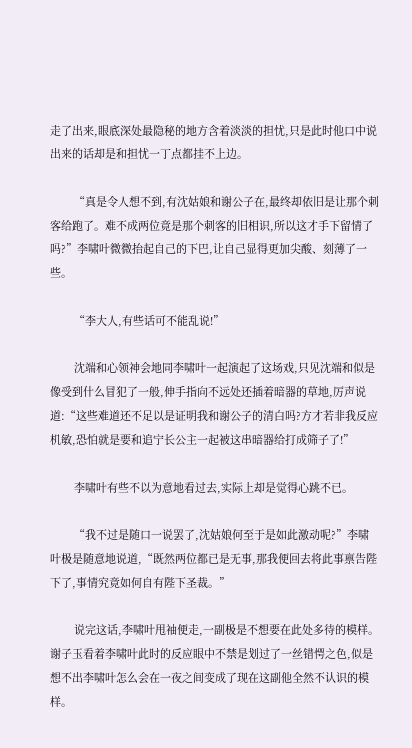走了出来,眼底深处最隐秘的地方含着淡淡的担忧,只是此时他口中说出来的话却是和担忧一丁点都挂不上边。

        “真是令人想不到,有沈姑娘和谢公子在,最终却依旧是让那个刺客给跑了。难不成两位竟是那个刺客的旧相识,所以这才手下留情了吗?”李啸叶微微抬起自己的下巴,让自己显得更加尖酸、刻薄了一些。

        “李大人,有些话可不能乱说!”

        沈端和心领神会地同李啸叶一起演起了这场戏,只见沈端和似是像受到什么冒犯了一般,伸手指向不远处还插着暗器的草地,厉声说道:“这些难道还不足以是证明我和谢公子的清白吗?方才若非我反应机敏,恐怕就是要和追宁长公主一起被这串暗器给打成筛子了!”

        李啸叶有些不以为意地看过去,实际上却是觉得心跳不已。

        “我不过是随口一说罢了,沈姑娘何至于是如此激动呢?”李啸叶极是随意地说道,“既然两位都已是无事,那我便回去将此事禀告陛下了,事情究竟如何自有陛下圣裁。”

        说完这话,李啸叶甩袖便走,一副极是不想要在此处多待的模样。谢子玉看着李啸叶此时的反应眼中不禁是划过了一丝错愕之色,似是想不出李啸叶怎么会在一夜之间变成了现在这副他全然不认识的模样。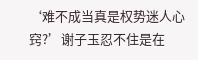‘难不成当真是权势迷人心窍?’谢子玉忍不住是在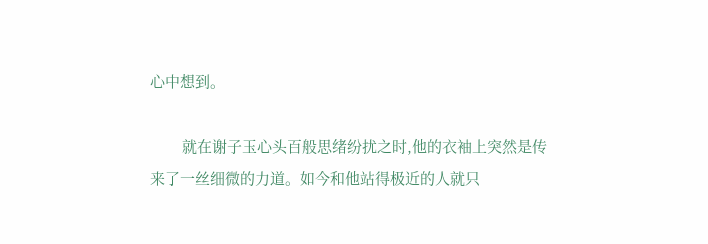心中想到。

        就在谢子玉心头百般思绪纷扰之时,他的衣袖上突然是传来了一丝细微的力道。如今和他站得极近的人就只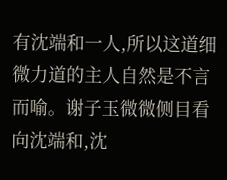有沈端和一人,所以这道细微力道的主人自然是不言而喻。谢子玉微微侧目看向沈端和,沈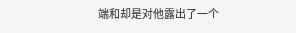端和却是对他露出了一个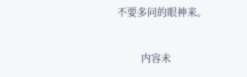不要多问的眼神来。

        内容未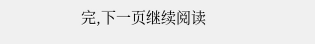完,下一页继续阅读